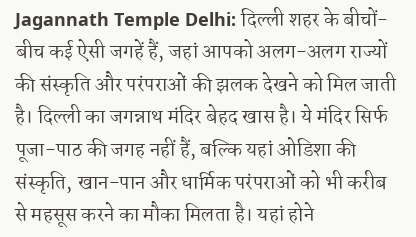Jagannath Temple Delhi: दिल्ली शहर के बीचों-बीच कई ऐसी जगहें हैं, जहां आपको अलग-अलग राज्यों की संस्कृति और परंपराओं की झलक देखने को मिल जाती है। दिल्ली का जगन्नाथ मंदिर बेहद खास है। ये मंदिर सिर्फ पूजा-पाठ की जगह नहीं हैं, बल्कि यहां ओडिशा की संस्कृति, खान-पान और धार्मिक परंपराओं को भी करीब से महसूस करने का मौका मिलता है। यहां होने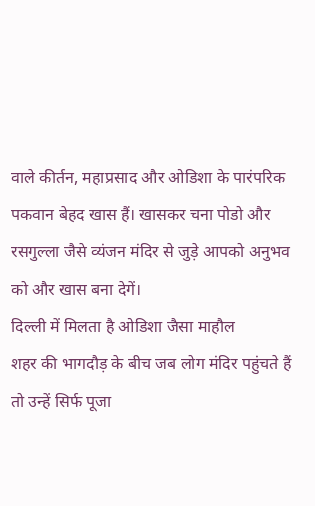वाले कीर्तन, महाप्रसाद और ओडिशा के पारंपरिक पकवान बेहद खास हैं। खासकर चना पोडो और रसगुल्ला जैसे व्यंजन मंदिर से जुड़े आपको अनुभव को और खास बना देगें।
दिल्ली में मिलता है ओडिशा जैसा माहौल
शहर की भागदौड़ के बीच जब लोग मंदिर पहुंचते हैं तो उन्हें सिर्फ पूजा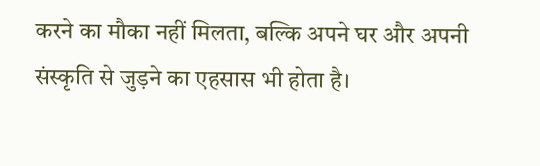करने का मौका नहीं मिलता, बल्कि अपने घर और अपनी संस्कृति से जुड़ने का एहसास भी होता है।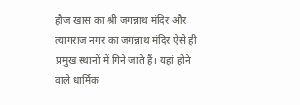हौज खास का श्री जगन्नाथ मंदिर और त्यागराज नगर का जगन्नाथ मंदिर ऐसे ही प्रमुख स्थानों में गिने जाते हैं। यहां होने वाले धार्मिक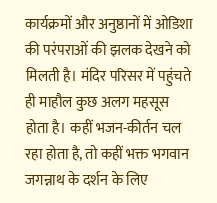कार्यक्रमों और अनुष्ठानों में ओडिशा की परंपराओं की झलक देखने को मिलती है। मंदिर परिसर में पहुंचते ही माहौल कुछ अलग महसूस होता है। कहीं भजन-कीर्तन चल रहा होता है, तो कहीं भक्त भगवान जगन्नाथ के दर्शन के लिए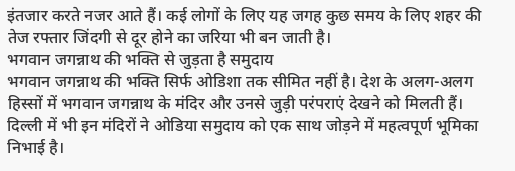इंतजार करते नजर आते हैं। कई लोगों के लिए यह जगह कुछ समय के लिए शहर की तेज रफ्तार जिंदगी से दूर होने का जरिया भी बन जाती है।
भगवान जगन्नाथ की भक्ति से जुड़ता है समुदाय
भगवान जगन्नाथ की भक्ति सिर्फ ओडिशा तक सीमित नहीं है। देश के अलग-अलग हिस्सों में भगवान जगन्नाथ के मंदिर और उनसे जुड़ी परंपराएं देखने को मिलती हैं। दिल्ली में भी इन मंदिरों ने ओडिया समुदाय को एक साथ जोड़ने में महत्वपूर्ण भूमिका निभाई है।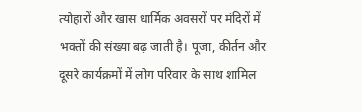त्योहारों और खास धार्मिक अवसरों पर मंदिरों में भक्तों की संख्या बढ़ जाती है। पूजा, कीर्तन और दूसरे कार्यक्रमों में लोग परिवार के साथ शामिल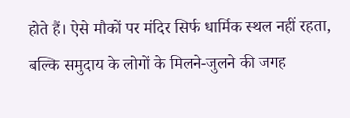होते हैं। ऐसे मौकों पर मंदिर सिर्फ धार्मिक स्थल नहीं रहता, बल्कि समुदाय के लोगों के मिलने-जुलने की जगह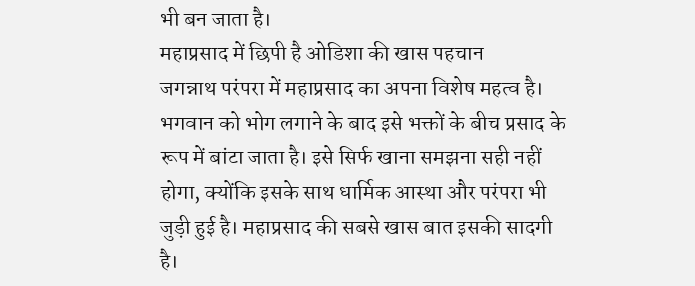भी बन जाता है।
महाप्रसाद में छिपी है ओडिशा की खास पहचान
जगन्नाथ परंपरा में महाप्रसाद का अपना विशेष महत्व है। भगवान को भोग लगाने के बाद इसे भक्तों के बीच प्रसाद के रूप में बांटा जाता है। इसे सिर्फ खाना समझना सही नहीं होगा, क्योंकि इसके साथ धार्मिक आस्था और परंपरा भी जुड़ी हुई है। महाप्रसाद की सबसे खास बात इसकी सादगी है।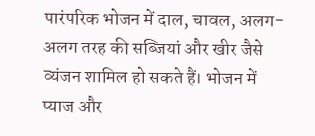पारंपरिक भोजन में दाल, चावल, अलग-अलग तरह की सब्जियां और खीर जैसे व्यंजन शामिल हो सकते हैं। भोजन में प्याज और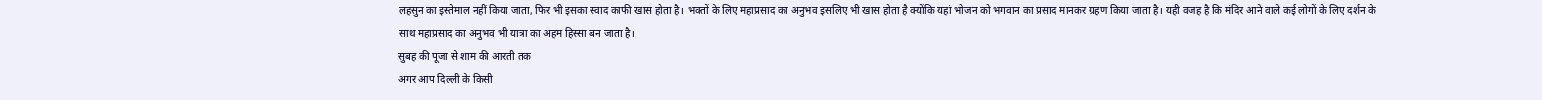लहसुन का इस्तेमाल नहीं किया जाता, फिर भी इसका स्वाद काफी खास होता है। भक्तों के लिए महाप्रसाद का अनुभव इसलिए भी खास होता है क्योंकि यहां भोजन को भगवान का प्रसाद मानकर ग्रहण किया जाता है। यही वजह है कि मंदिर आने वाले कई लोगों के लिए दर्शन के साथ महाप्रसाद का अनुभव भी यात्रा का अहम हिस्सा बन जाता है।
सुबह की पूजा से शाम की आरती तक
अगर आप दिल्ली के किसी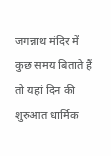जगन्नाथ मंदिर में कुछ समय बिताते हैं तो यहां दिन की शुरुआत धार्मिक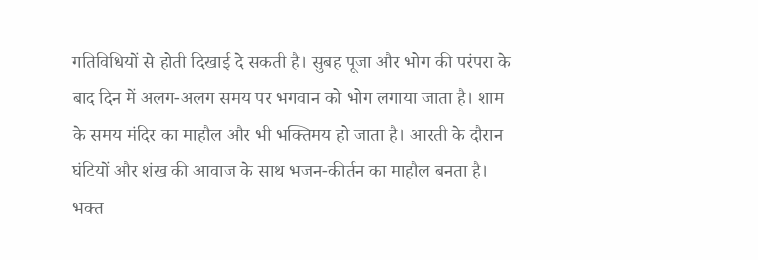गतिविधियों से होती दिखाई दे सकती है। सुबह पूजा और भोग की परंपरा के बाद दिन में अलग-अलग समय पर भगवान को भोग लगाया जाता है। शाम के समय मंदिर का माहौल और भी भक्तिमय हो जाता है। आरती के दौरान घंटियों और शंख की आवाज के साथ भजन-कीर्तन का माहौल बनता है। भक्त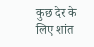कुछ देर के लिए शांत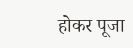होकर पूजा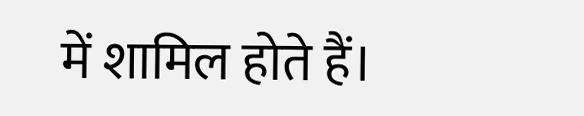में शामिल होते हैं।